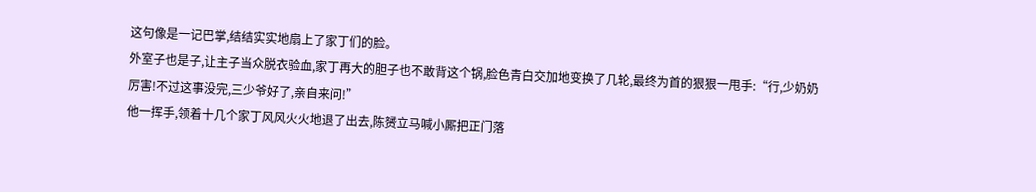这句像是一记巴掌,结结实实地扇上了家丁们的脸。
外室子也是子,让主子当众脱衣验血,家丁再大的胆子也不敢背这个锅,脸色青白交加地变换了几轮,最终为首的狠狠一甩手:“行,少奶奶厉害!不过这事没完,三少爷好了,亲自来问!”
他一挥手,领着十几个家丁风风火火地退了出去,陈赟立马喊小厮把正门落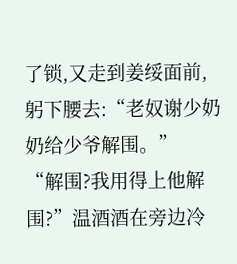了锁,又走到姜绥面前,躬下腰去:“老奴谢少奶奶给少爷解围。”
“解围?我用得上他解围?”温酒酒在旁边冷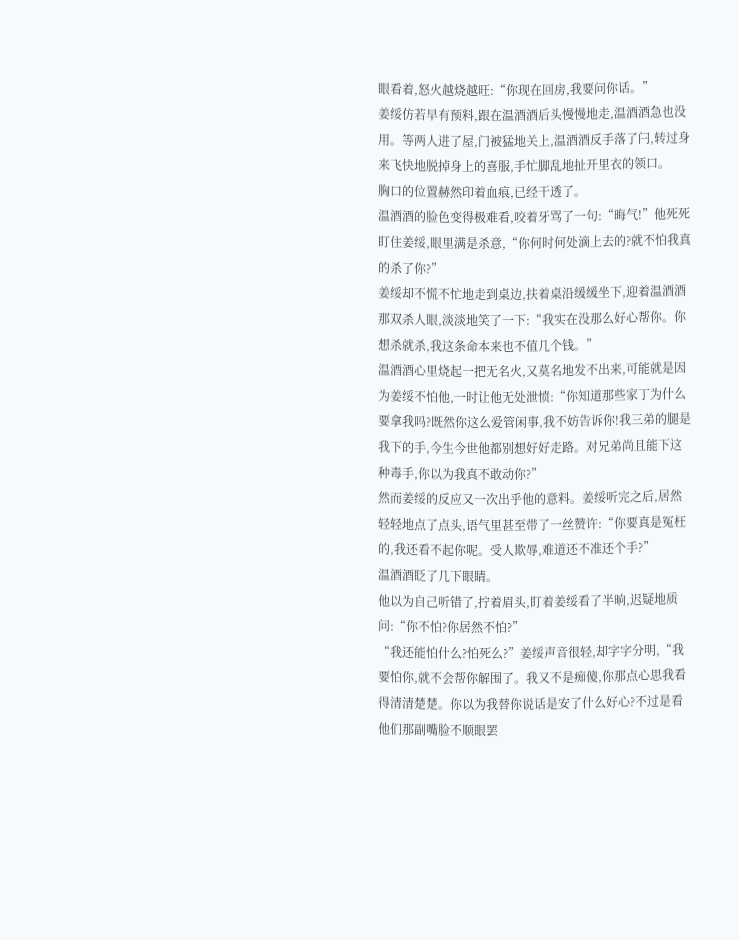眼看着,怒火越烧越旺:“你现在回房,我要问你话。”
姜绥仿若早有预料,跟在温酒酒后头慢慢地走,温酒酒急也没用。等两人进了屋,门被猛地关上,温酒酒反手落了闩,转过身来飞快地脱掉身上的喜服,手忙脚乱地扯开里衣的领口。
胸口的位置赫然印着血痕,已经干透了。
温酒酒的脸色变得极难看,咬着牙骂了一句:“晦气!”他死死盯住姜绥,眼里满是杀意,“你何时何处滴上去的?就不怕我真的杀了你?”
姜绥却不慌不忙地走到桌边,扶着桌沿缓缓坐下,迎着温酒酒那双杀人眼,淡淡地笑了一下:“我实在没那么好心帮你。你想杀就杀,我这条命本来也不值几个钱。”
温酒酒心里烧起一把无名火,又莫名地发不出来,可能就是因为姜绥不怕他,一时让他无处泄愤:“你知道那些家丁为什么要拿我吗?既然你这么爱管闲事,我不妨告诉你!我三弟的腿是我下的手,今生今世他都别想好好走路。对兄弟尚且能下这种毒手,你以为我真不敢动你?”
然而姜绥的反应又一次出乎他的意料。姜绥听完之后,居然轻轻地点了点头,语气里甚至带了一丝赞许:“你要真是冤枉的,我还看不起你呢。受人欺辱,难道还不准还个手?”
温酒酒眨了几下眼睛。
他以为自己听错了,拧着眉头,盯着姜绥看了半晌,迟疑地质问:“你不怕?你居然不怕?”
“我还能怕什么?怕死么?”姜绥声音很轻,却字字分明,“我要怕你,就不会帮你解围了。我又不是痴傻,你那点心思我看得清清楚楚。你以为我替你说话是安了什么好心?不过是看他们那副嘴脸不顺眼罢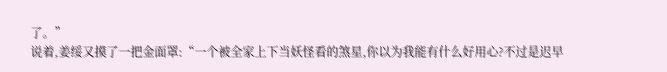了。”
说着,姜绥又摸了一把金面罩:“一个被全家上下当妖怪看的煞星,你以为我能有什么好用心?不过是迟早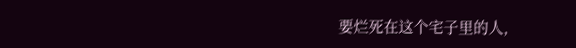要烂死在这个宅子里的人,